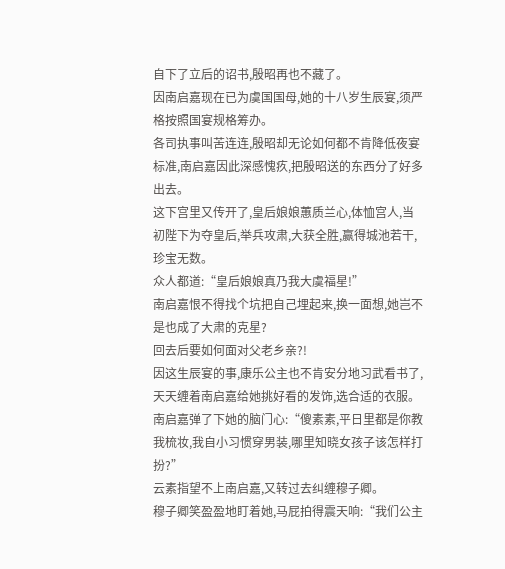自下了立后的诏书,殷昭再也不藏了。
因南启嘉现在已为虞国国母,她的十八岁生辰宴,须严格按照国宴规格筹办。
各司执事叫苦连连,殷昭却无论如何都不肯降低夜宴标准,南启嘉因此深感愧疚,把殷昭送的东西分了好多出去。
这下宫里又传开了,皇后娘娘蕙质兰心,体恤宫人,当初陛下为夺皇后,举兵攻肃,大获全胜,赢得城池若干,珍宝无数。
众人都道:“皇后娘娘真乃我大虞福星!”
南启嘉恨不得找个坑把自己埋起来,换一面想,她岂不是也成了大肃的克星?
回去后要如何面对父老乡亲?!
因这生辰宴的事,康乐公主也不肯安分地习武看书了,天天缠着南启嘉给她挑好看的发饰,选合适的衣服。
南启嘉弹了下她的脑门心:“傻素素,平日里都是你教我梳妆,我自小习惯穿男装,哪里知晓女孩子该怎样打扮?”
云素指望不上南启嘉,又转过去纠缠穆子卿。
穆子卿笑盈盈地盯着她,马屁拍得震天响:“我们公主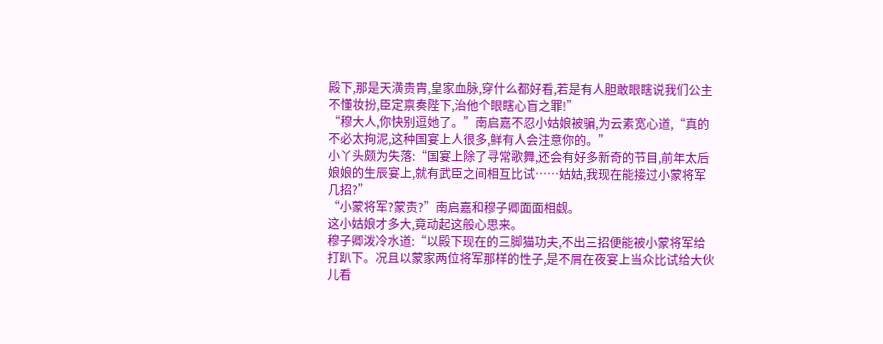殿下,那是天潢贵胄,皇家血脉,穿什么都好看,若是有人胆敢眼瞎说我们公主不懂妆扮,臣定禀奏陛下,治他个眼瞎心盲之罪!”
“穆大人,你快别逗她了。”南启嘉不忍小姑娘被骗,为云素宽心道,“真的不必太拘泥,这种国宴上人很多,鲜有人会注意你的。”
小丫头颇为失落:“国宴上除了寻常歌舞,还会有好多新奇的节目,前年太后娘娘的生辰宴上,就有武臣之间相互比试……姑姑,我现在能接过小蒙将军几招?”
“小蒙将军?蒙责?”南启嘉和穆子卿面面相觑。
这小姑娘才多大,竟动起这般心思来。
穆子卿泼冷水道:“以殿下现在的三脚猫功夫,不出三招便能被小蒙将军给打趴下。况且以蒙家两位将军那样的性子,是不屑在夜宴上当众比试给大伙儿看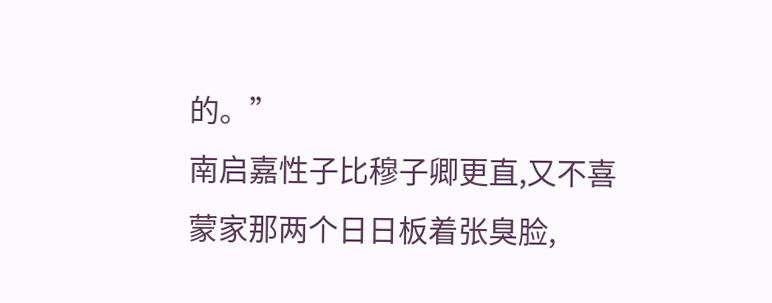的。”
南启嘉性子比穆子卿更直,又不喜蒙家那两个日日板着张臭脸,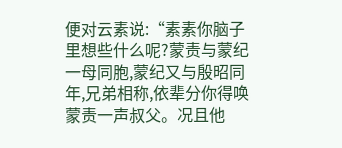便对云素说:“素素你脑子里想些什么呢?蒙责与蒙纪一母同胞,蒙纪又与殷昭同年,兄弟相称,依辈分你得唤蒙责一声叔父。况且他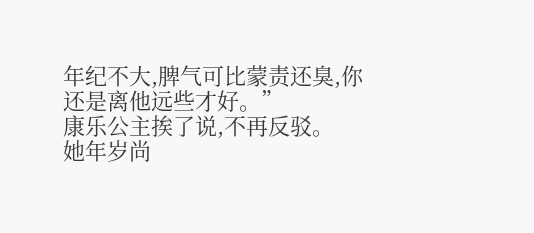年纪不大,脾气可比蒙责还臭,你还是离他远些才好。”
康乐公主挨了说,不再反驳。
她年岁尚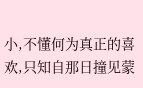小,不懂何为真正的喜欢,只知自那日撞见蒙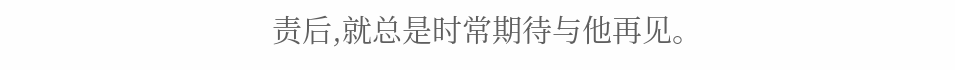责后,就总是时常期待与他再见。